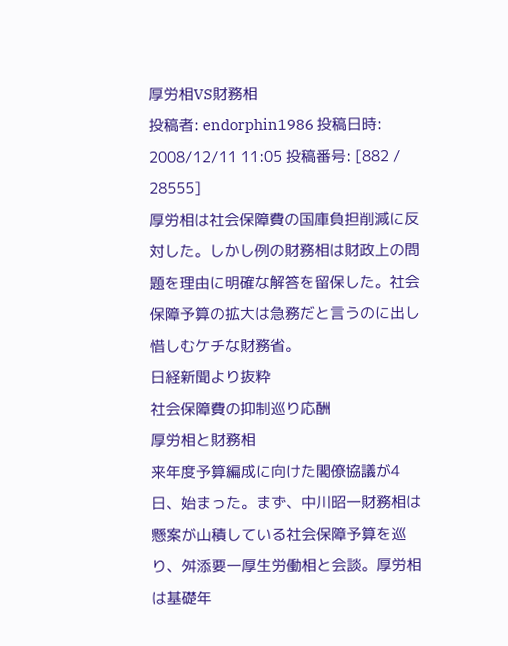厚労相VS財務相
投稿者: endorphin1986 投稿日時: 2008/12/11 11:05 投稿番号: [882 / 28555]
厚労相は社会保障費の国庫負担削減に反対した。しかし例の財務相は財政上の問題を理由に明確な解答を留保した。社会保障予算の拡大は急務だと言うのに出し惜しむケチな財務省。
日経新聞より抜粋
社会保障費の抑制巡り応酬
厚労相と財務相
来年度予算編成に向けた閣僚協議が4日、始まった。まず、中川昭一財務相は懸案が山積している社会保障予算を巡り、舛添要一厚生労働相と会談。厚労相は基礎年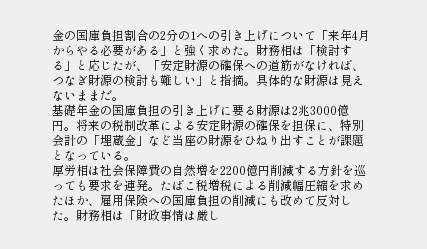金の国庫負担割合の2分の1への引き上げについて「来年4月からやる必要がある」と強く求めた。財務相は「検討する」と応じたが、「安定財源の確保への道筋がなければ、つなぎ財源の検討も難しい」と指摘。具体的な財源は見えないままだ。
基礎年金の国庫負担の引き上げに要る財源は2兆3000億円。将来の税制改革による安定財源の確保を担保に、特別会計の「埋蔵金」など当座の財源をひねり出すことが課題となっている。
厚労相は社会保障費の自然増を2200億円削減する方針を巡っても要求を連発。たばこ税増税による削減幅圧縮を求めたほか、雇用保険への国庫負担の削減にも改めて反対した。財務相は「財政事情は厳し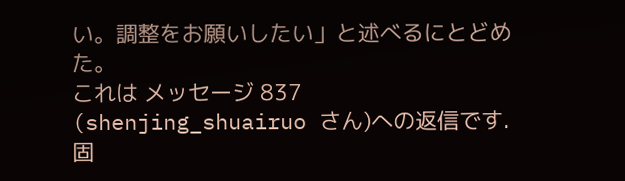い。調整をお願いしたい」と述べるにとどめた。
これは メッセージ 837 (shenjing_shuairuo さん)への返信です.
固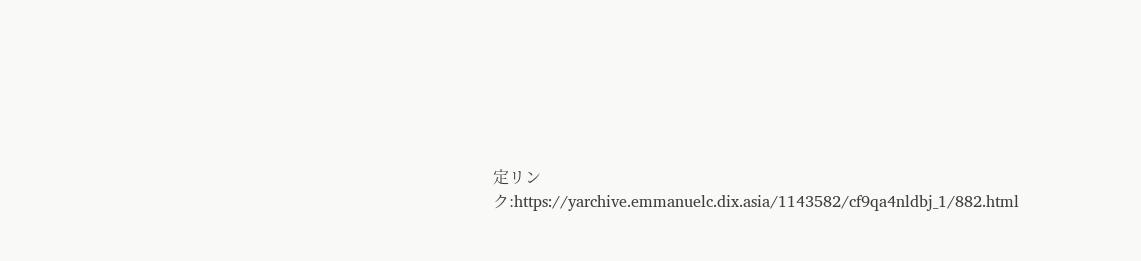定リンク:https://yarchive.emmanuelc.dix.asia/1143582/cf9qa4nldbj_1/882.html